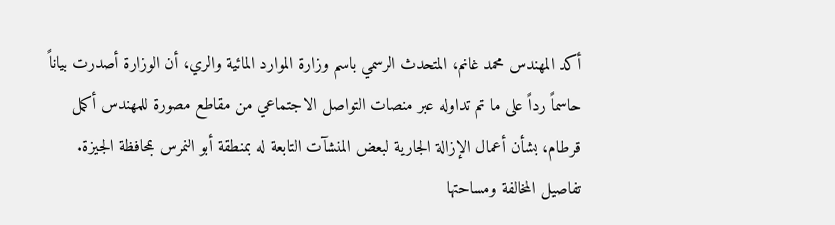أكد المهندس محمد غانم، المتحدث الرسمي باسم وزارة الموارد المائية والري، أن الوزارة أصدرت بياناً حاسماً رداً على ما تم تداوله عبر منصات التواصل الاجتماعي من مقاطع مصورة للمهندس أكمل قرطام، بشأن أعمال الإزالة الجارية لبعض المنشآت التابعة له بمنطقة أبو النمرس بمحافظة الجيزة.
تفاصيل المخالفة ومساحتها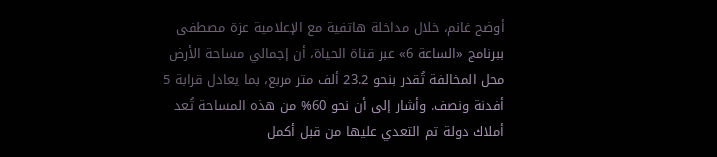أوضح غانم، خلال مداخلة هاتفية مع الإعلامية عزة مصطفى ببرنامج «الساعة 6» عبر قناة الحياة، أن إجمالي مساحة الأرض محل المخالفة تُقدر بنحو 23.2 ألف متر مربع، بما يعادل قرابة 5 أفدنة ونصف. وأشار إلى أن نحو 60% من هذه المساحة تُعد أملاك دولة تم التعدي عليها من قبل أكمل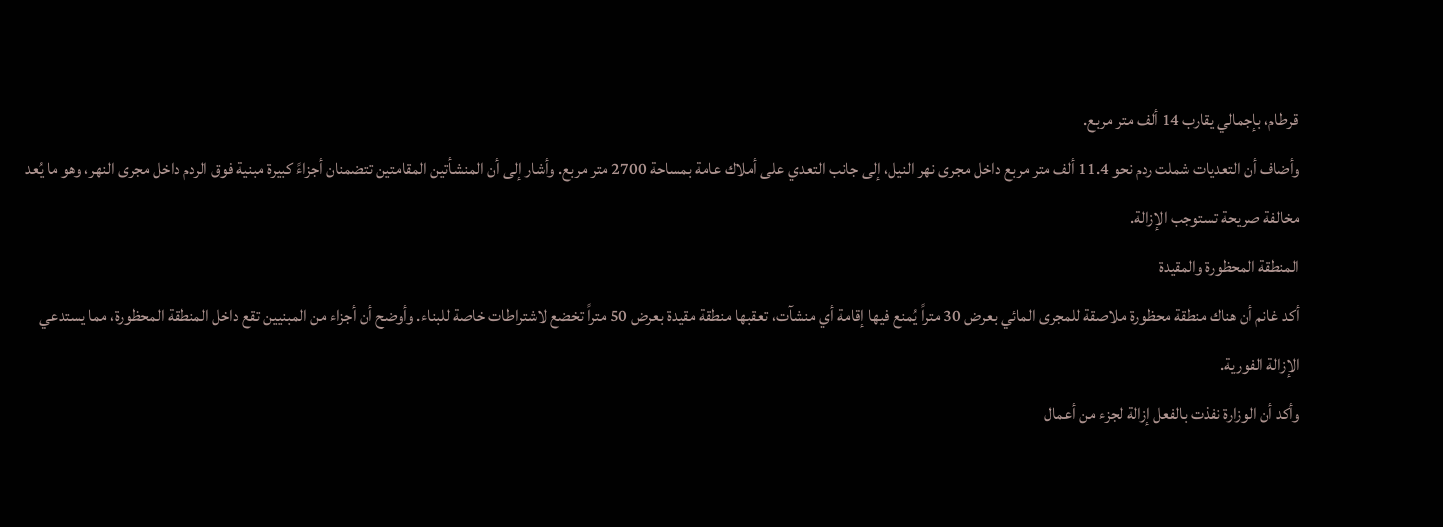قرطام، بإجمالي يقارب 14 ألف متر مربع.
وأضاف أن التعديات شملت ردم نحو 11.4 ألف متر مربع داخل مجرى نهر النيل، إلى جانب التعدي على أملاك عامة بمساحة 2700 متر مربع. وأشار إلى أن المنشأتين المقامتين تتضمنان أجزاءً كبيرة مبنية فوق الردم داخل مجرى النهر، وهو ما يُعد مخالفة صريحة تستوجب الإزالة.
المنطقة المحظورة والمقيدة
أكد غانم أن هناك منطقة محظورة ملاصقة للمجرى المائي بعرض 30 متراً يُمنع فيها إقامة أي منشآت، تعقبها منطقة مقيدة بعرض 50 متراً تخضع لاشتراطات خاصة للبناء. وأوضح أن أجزاء من المبنيين تقع داخل المنطقة المحظورة، مما يستدعي الإزالة الفورية.
وأكد أن الوزارة نفذت بالفعل إزالة لجزء من أعمال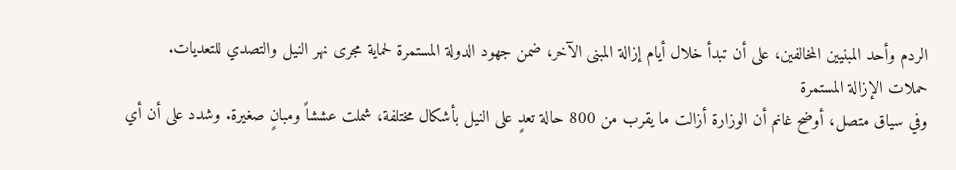الردم وأحد المبنيين المخالفين، على أن تبدأ خلال أيام إزالة المبنى الآخر، ضمن جهود الدولة المستمرة لحماية مجرى نهر النيل والتصدي للتعديات.
حملات الإزالة المستمرة
وفي سياق متصل، أوضح غانم أن الوزارة أزالت ما يقرب من 800 حالة تعدٍ على النيل بأشكال مختلفة، شملت عششاً ومبانٍ صغيرة. وشدد على أن أي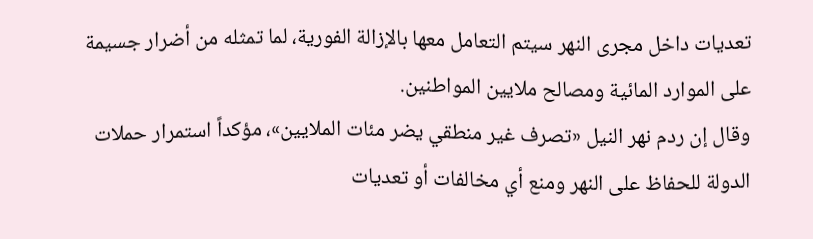تعديات داخل مجرى النهر سيتم التعامل معها بالإزالة الفورية، لما تمثله من أضرار جسيمة على الموارد المائية ومصالح ملايين المواطنين.
وقال إن ردم نهر النيل «تصرف غير منطقي يضر مئات الملايين»، مؤكداً استمرار حملات الدولة للحفاظ على النهر ومنع أي مخالفات أو تعديات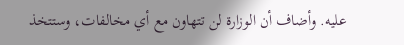عليه. وأضاف أن الوزارة لن تتهاون مع أي مخالفات، وستتخذ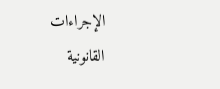الإجراءات القانونية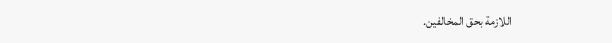اللازمة بحق المخالفين.